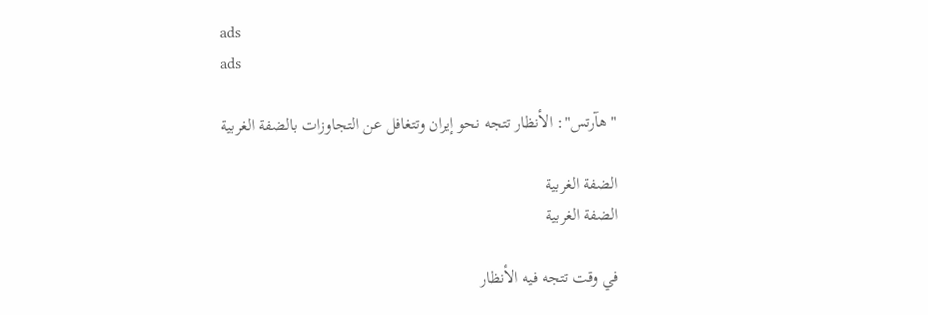ads
ads

"هآرتس": الأنظار تتجه نحو إيران وتتغافل عن التجاوزات بالضفة الغربية

الضفة الغربية
الضفة الغربية

في وقت تتجه فيه الأنظار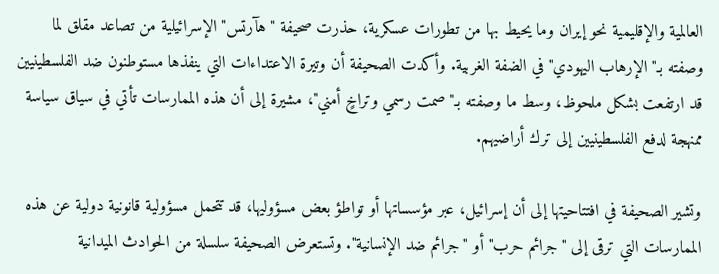العالمية والإقليمية نحو إيران وما يحيط بها من تطورات عسكرية، حذرت صحيفة "هآرتس" الإسرائيلية من تصاعد مقلق لما وصفته بـ"الإرهاب اليهودي" في الضفة الغربية. وأكدت الصحيفة أن وتيرة الاعتداءات التي ينفذها مستوطنون ضد الفلسطينيين قد ارتفعت بشكل ملحوظ، وسط ما وصفته بـ"صمت رسمي وتراخٍ أمني"، مشيرة إلى أن هذه الممارسات تأتي في سياق سياسة ممنهجة لدفع الفلسطينيين إلى ترك أراضيهم.

وتشير الصحيفة في افتتاحيتها إلى أن إسرائيل، عبر مؤسساتها أو تواطؤ بعض مسؤوليها، قد تتحمل مسؤولية قانونية دولية عن هذه الممارسات التي ترقى إلى "جرائم حرب" أو "جرائم ضد الإنسانية". وتستعرض الصحيفة سلسلة من الحوادث الميدانية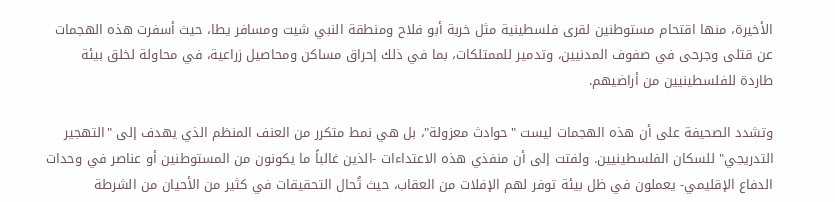الأخيرة، منها اقتحام مستوطنين لقرى فلسطينية مثل خربة أبو فلاح ومنطقة النبي شيت ومسافر يطا، حيث أسفرت هذه الهجمات عن قتلى وجرحى في صفوف المدنيين، وتدمير للممتلكات، بما في ذلك إحراق مساكن ومحاصيل زراعية، في محاولة لخلق بيئة طاردة للفلسطينيين من أراضيهم.

وتشدد الصحيفة على أن هذه الهجمات ليست "حوادث معزولة"، بل هي نمط متكرر من العنف المنظم الذي يهدف إلى "التهجير التدريجي" للسكان الفلسطينيين. ولفتت إلى أن منفذي هذه الاعتداءات -الذين غالباً ما يكونون من المستوطنين أو عناصر في وحدات الدفاع الإقليمي- يعملون في ظل بيئة توفر لهم الإفلات من العقاب، حيث تُحال التحقيقات في كثير من الأحيان من الشرطة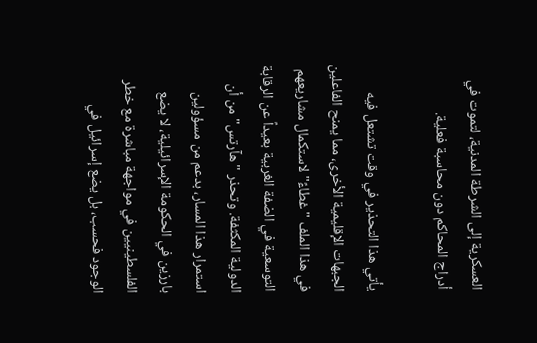العسكرية إلى الشرطة المدنية، لتموت في أدراج المحاكم دون محاسبة فعلية.

يأتي هذا التحذير في وقت تشتعل فيه الجبهات الإقليمية الأخرى، مما يمنح الفاعلين في هذا الملف "غطاءً" لاستكمال مشاريعهم التوسعية في الضفة الغربية بعيداً عن الرقابة الدولية المكثفة. وتحذر "هآرتس" من أن استمرار هذا المسار، بدعم من مسؤولين بارزين في الحكومة الإسرائيلية، لا يضع الفلسطينيين في مواجهة مباشرة مع خطر الوجود فحسب، بل يضع إسرائيل في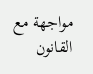مواجهة مع القانون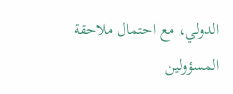الدولي، مع احتمال ملاحقة المسؤولين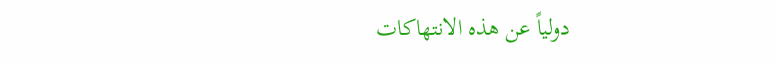دولياً عن هذه الانتهاكات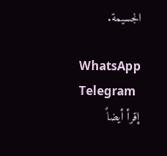الجسيمة.

WhatsApp
Telegram
إقرأ أيضاً